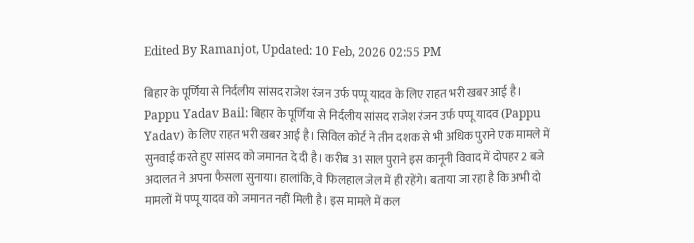Edited By Ramanjot, Updated: 10 Feb, 2026 02:55 PM

बिहार के पूर्णिया से निर्दलीय सांसद राजेश रंजन उर्फ पप्पू यादव के लिए राहत भरी खबर आई है।
Pappu Yadav Bail: बिहार के पूर्णिया से निर्दलीय सांसद राजेश रंजन उर्फ पप्पू यादव (Pappu Yadav) के लिए राहत भरी खबर आई है। सिविल कोर्ट ने तीन दशक से भी अधिक पुराने एक मामले में सुनवाई करते हुए सांसद को जमानत दे दी है। करीब 31 साल पुराने इस कानूनी विवाद में दोपहर 2 बजे अदालत ने अपना फैसला सुनाया। हालांकि, वे फिलहाल जेल में ही रहेंगे। बताया जा रहा है कि अभी दो मामलों में पप्पू यादव को जमानत नहीं मिली है। इस मामले में कल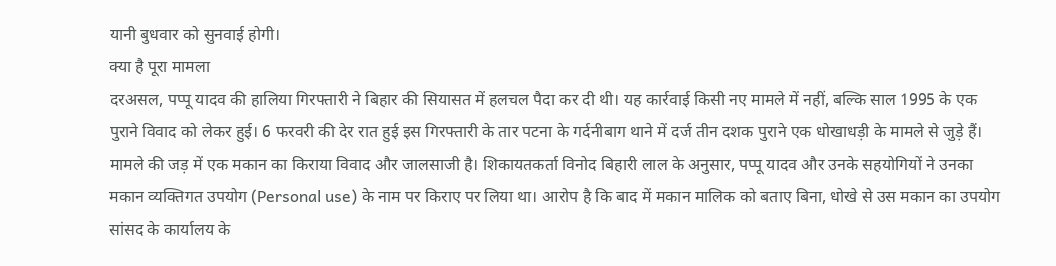यानी बुधवार को सुनवाई होगी।
क्या है पूरा मामला
दरअसल, पप्पू यादव की हालिया गिरफ्तारी ने बिहार की सियासत में हलचल पैदा कर दी थी। यह कार्रवाई किसी नए मामले में नहीं, बल्कि साल 1995 के एक पुराने विवाद को लेकर हुई। 6 फरवरी की देर रात हुई इस गिरफ्तारी के तार पटना के गर्दनीबाग थाने में दर्ज तीन दशक पुराने एक धोखाधड़ी के मामले से जुड़े हैं। मामले की जड़ में एक मकान का किराया विवाद और जालसाजी है। शिकायतकर्ता विनोद बिहारी लाल के अनुसार, पप्पू यादव और उनके सहयोगियों ने उनका मकान व्यक्तिगत उपयोग (Personal use) के नाम पर किराए पर लिया था। आरोप है कि बाद में मकान मालिक को बताए बिना, धोखे से उस मकान का उपयोग सांसद के कार्यालय के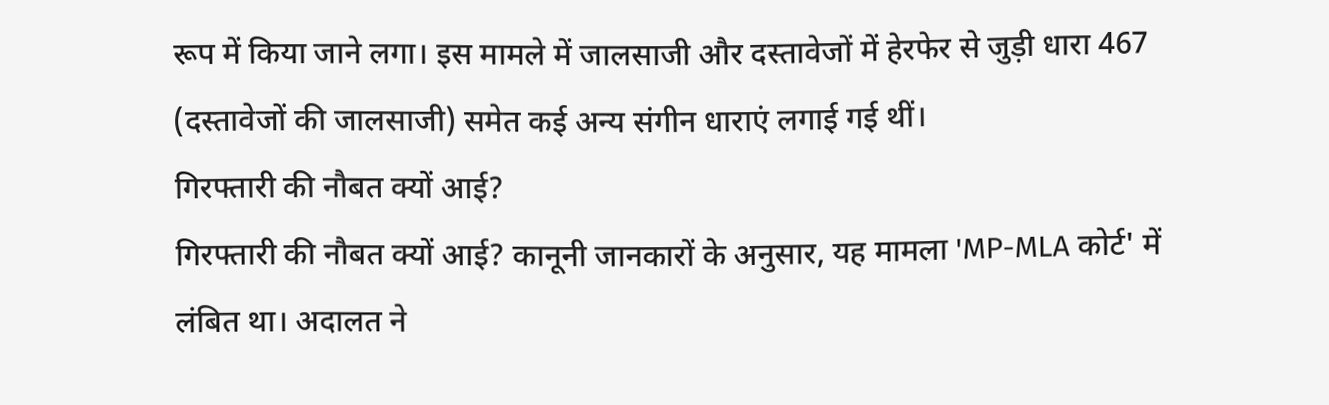रूप में किया जाने लगा। इस मामले में जालसाजी और दस्तावेजों में हेरफेर से जुड़ी धारा 467 (दस्तावेजों की जालसाजी) समेत कई अन्य संगीन धाराएं लगाई गई थीं।
गिरफ्तारी की नौबत क्यों आई?
गिरफ्तारी की नौबत क्यों आई? कानूनी जानकारों के अनुसार, यह मामला 'MP-MLA कोर्ट' में लंबित था। अदालत ने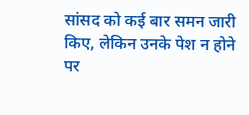सांसद को कई बार समन जारी किए, लेकिन उनके पेश न होने पर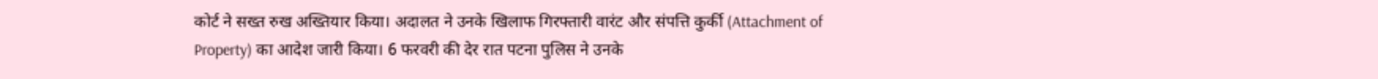कोर्ट ने सख्त रुख अख्तियार किया। अदालत ने उनके खिलाफ गिरफ्तारी वारंट और संपत्ति कुर्की (Attachment of Property) का आदेश जारी किया। 6 फरवरी की देर रात पटना पुलिस ने उनके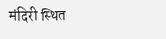मंदिरी स्थित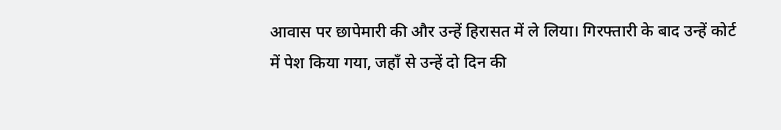आवास पर छापेमारी की और उन्हें हिरासत में ले लिया। गिरफ्तारी के बाद उन्हें कोर्ट में पेश किया गया, जहाँ से उन्हें दो दिन की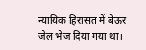न्यायिक हिरासत में बेऊर जेल भेज दिया गया था।